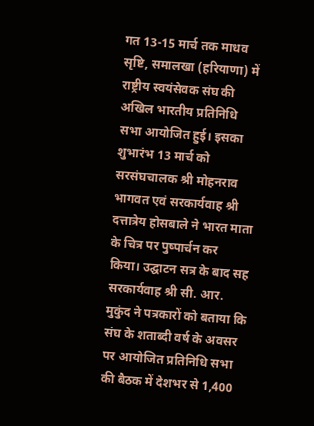गत 13-15 मार्च तक माधव सृष्टि, समालखा (हरियाणा) में राष्ट्रीय स्वयंसेवक संघ की अखिल भारतीय प्रतिनिधि सभा आयोजित हुई। इसका शुभारंभ 13 मार्च को सरसंघचालक श्री मोहनराव भागवत एवं सरकार्यवाह श्री दत्तात्रेय होसबाले ने भारत माता के चित्र पर पुष्पार्चन कर किया। उद्घाटन सत्र के बाद सह सरकार्यवाह श्री सी. आर. मुकुंद ने पत्रकारों को बताया कि संघ के शताब्दी वर्ष के अवसर पर आयोजित प्रतिनिधि सभा की बैठक में देशभर से 1,400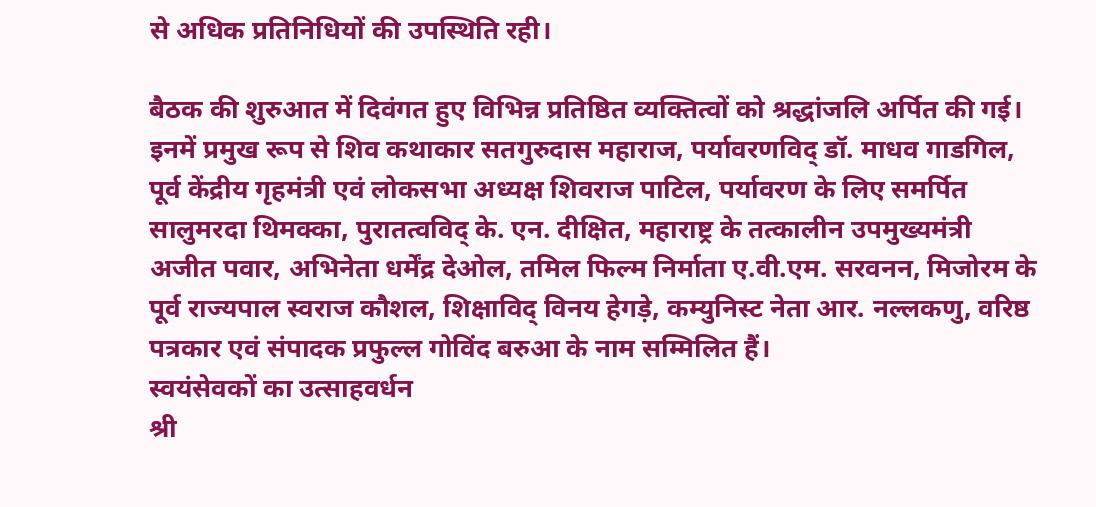से अधिक प्रतिनिधियों की उपस्थिति रही।

बैठक की शुरुआत में दिवंगत हुए विभिन्न प्रतिष्ठित व्यक्तित्वों को श्रद्धांजलि अर्पित की गई। इनमें प्रमुख रूप से शिव कथाकार सतगुरुदास महाराज, पर्यावरणविद् डॉ. माधव गाडगिल, पूर्व केंद्रीय गृहमंत्री एवं लोकसभा अध्यक्ष शिवराज पाटिल, पर्यावरण के लिए समर्पित सालुमरदा थिमक्का, पुरातत्वविद् के. एन. दीक्षित, महाराष्ट्र के तत्कालीन उपमुख्यमंत्री अजीत पवार, अभिनेता धर्मेंद्र देओल, तमिल फिल्म निर्माता ए.वी.एम. सरवनन, मिजोरम के पूर्व राज्यपाल स्वराज कौशल, शिक्षाविद् विनय हेगड़े, कम्युनिस्ट नेता आर. नल्लकणु, वरिष्ठ पत्रकार एवं संपादक प्रफुल्ल गोविंद बरुआ के नाम सम्मिलित हैं।
स्वयंसेवकों का उत्साहवर्धन
श्री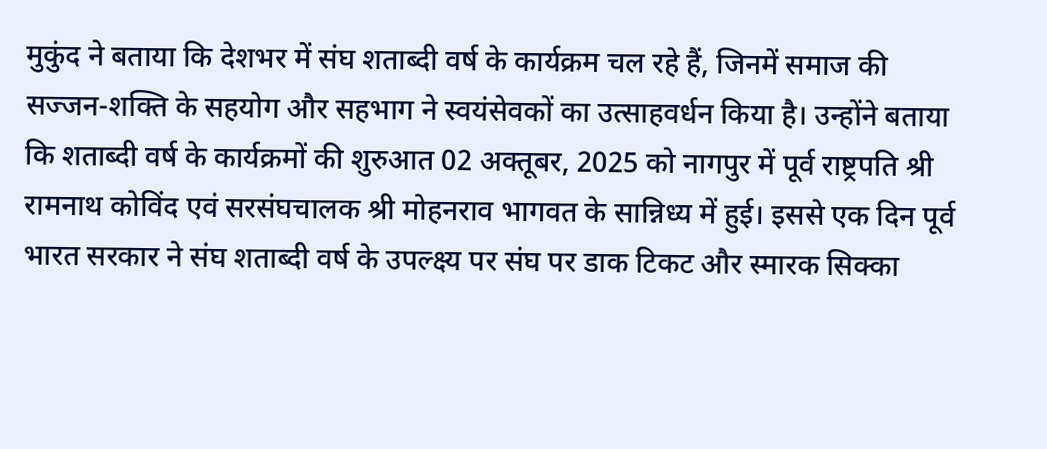मुकुंद ने बताया कि देशभर में संघ शताब्दी वर्ष के कार्यक्रम चल रहे हैं, जिनमें समाज की सज्जन-शक्ति के सहयोग और सहभाग ने स्वयंसेवकों का उत्साहवर्धन किया है। उन्होंने बताया कि शताब्दी वर्ष के कार्यक्रमों की शुरुआत 02 अक्तूबर, 2025 को नागपुर में पूर्व राष्ट्रपति श्री रामनाथ कोविंद एवं सरसंघचालक श्री मोहनराव भागवत के सान्निध्य में हुई। इससे एक दिन पूर्व भारत सरकार ने संघ शताब्दी वर्ष के उपल्क्ष्य पर संघ पर डाक टिकट और स्मारक सिक्का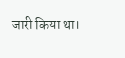जारी किया था।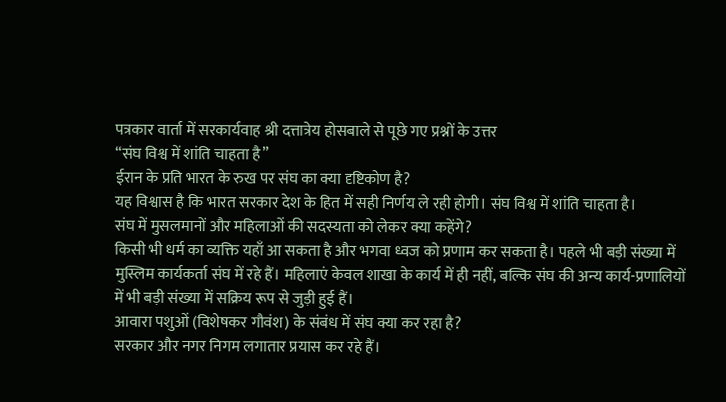पत्रकार वार्ता में सरकार्यवाह श्री दत्तात्रेय होसबाले से पूछे गए प्रश्नों के उत्तर
“संघ विश्व में शांति चाहता है”
ईरान के प्रति भारत के रुख पर संघ का क्या दृष्टिकोण है?
यह विश्वास है कि भारत सरकार देश के हित में सही निर्णय ले रही होगी। संघ विश्व में शांति चाहता है।
संघ में मुसलमानों और महिलाओं की सदस्यता को लेकर क्या कहेंगे?
किसी भी धर्म का व्यक्ति यहाँ आ सकता है और भगवा ध्वज को प्रणाम कर सकता है। पहले भी बड़ी संख्या में मुस्लिम कार्यकर्ता संघ में रहे हैं। महिलाएं केवल शाखा के कार्य में ही नहीं, बल्कि संघ की अन्य कार्य-प्रणालियों में भी बड़ी संख्या में सक्रिय रूप से जुड़ी हुई हैं।
आवारा पशुओं (विशेषकर गौवंश) के संबंध में संघ क्या कर रहा है?
सरकार और नगर निगम लगातार प्रयास कर रहे हैं।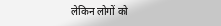लेकिन लोगों को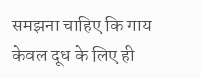समझना चाहिए कि गाय केवल दूध के लिए ही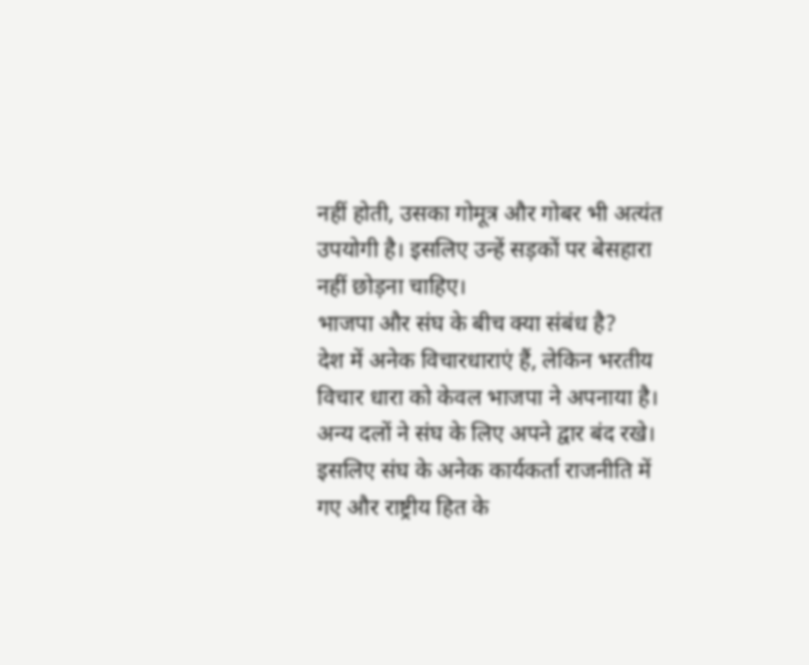नहीं होती, उसका गोमूत्र और गोबर भी अत्यंत उपयोगी है। इसलिए उन्हें सड़कों पर बेसहारा नहीं छोड़ना चाहिए।
भाजपा और संघ के बीच क्या संबंध है?
देश में अनेक विचारधाराएं हैं, लेकिन भरतीय विचार धारा को केवल भाजपा ने अपनाया है। अन्य दलों ने संघ के लिए अपने द्वार बंद रखे। इसलिए संघ के अनेक कार्यकर्ता राजनीति में गए और राष्ट्रीय हित के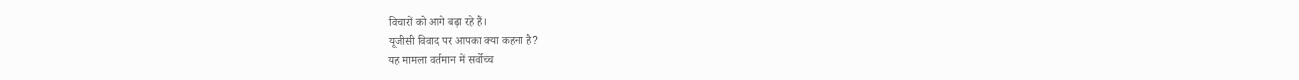विचारों को आगे बढ़ा रहे हैं।
यूजीसी विवाद पर आपका क्या कहना है?
यह मामला वर्तमान में सर्वोच्च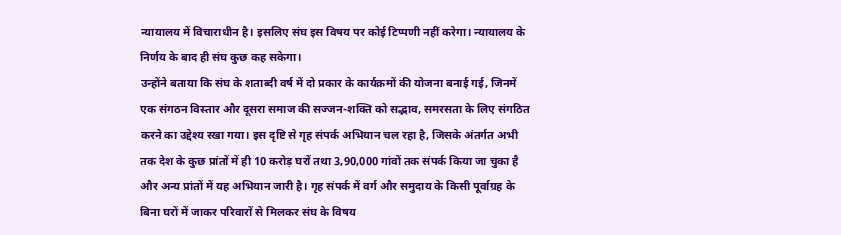न्यायालय में विचाराधीन है। इसलिए संघ इस विषय पर कोई टिप्पणी नहीं करेगा। न्यायालय के निर्णय के बाद ही संघ कुछ कह सकेगा।
उन्होंने बताया कि संघ के शताब्दी वर्ष में दो प्रकार के कार्यक्रमों की योजना बनाई गई, जिनमें एक संगठन विस्तार और दूसरा समाज की सज्जन-शक्ति को सद्भाव, समरसता के लिए संगठित करने का उद्देश्य रखा गया। इस दृष्टि से गृह संपर्क अभियान चल रहा है, जिसके अंतर्गत अभी तक देश के कुछ प्रांतों में ही 10 करोड़ घरों तथा 3,90,000 गांवों तक संपर्क किया जा चुका है और अन्य प्रांतों में यह अभियान जारी है। गृह संपर्क में वर्ग और समुदाय के किसी पूर्वाग्रह के बिना घरों में जाकर परिवारों से मिलकर संघ के विषय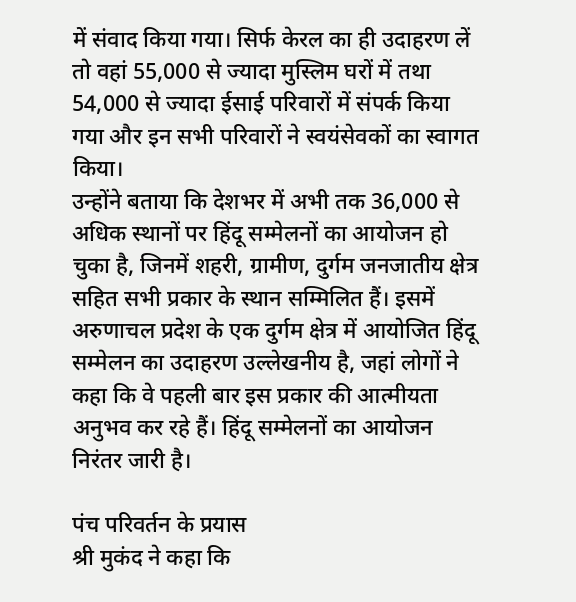में संवाद किया गया। सिर्फ केरल का ही उदाहरण लें तो वहां 55,000 से ज्यादा मुस्लिम घरों में तथा 54,000 से ज्यादा ईसाई परिवारों में संपर्क किया गया और इन सभी परिवारों ने स्वयंसेवकों का स्वागत किया।
उन्होंने बताया कि देशभर में अभी तक 36,000 से अधिक स्थानों पर हिंदू सम्मेलनों का आयोजन हो चुका है, जिनमें शहरी, ग्रामीण, दुर्गम जनजातीय क्षेत्र सहित सभी प्रकार के स्थान सम्मिलित हैं। इसमें अरुणाचल प्रदेश के एक दुर्गम क्षेत्र में आयोजित हिंदू सम्मेलन का उदाहरण उल्लेखनीय है, जहां लोगों ने कहा कि वे पहली बार इस प्रकार की आत्मीयता अनुभव कर रहे हैं। हिंदू सम्मेलनों का आयोजन निरंतर जारी है।

पंच परिवर्तन के प्रयास
श्री मुकंद ने कहा कि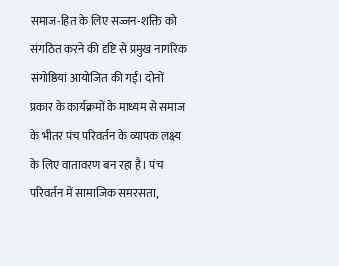समाज-हित के लिए सज्जन-शक्ति को संगठित करने की दृष्टि से प्रमुख नागरिक संगोष्ठियां आयोजित की गईं। दोनों प्रकार के कार्यक्रमों के माध्यम से समाज के भीतर पंच परिवर्तन के व्यापक लक्ष्य के लिए वातावरण बन रहा है। पंच परिवर्तन में सामाजिक समरसता,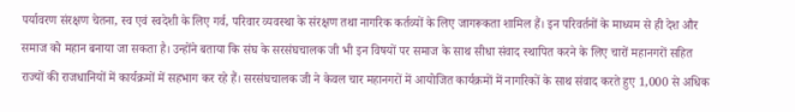पर्यावरण संरक्षण चेतना, स्व एवं स्वदेशी के लिए गर्व, परिवार व्यवस्था के संरक्षण तथा नागरिक कर्तव्यों के लिए जागरूकता शामिल हैं। इन परिवर्तनों के माध्यम से ही देश और समाज को महान बनाया जा सकता है। उन्होंने बताया कि संघ के सरसंघचालक जी भी इन विषयों पर समाज के साथ सीधा संवाद स्थापित करने के लिए चारों महानगरों सहित राज्यों की राजधानियों में कार्यक्रमों में सहभाग कर रहे हैं। सरसंघचालक जी ने केवल चार महानगरों में आयोजित कार्यक्रमों में नागरिकों के साथ संवाद करते हुए 1,000 से अधिक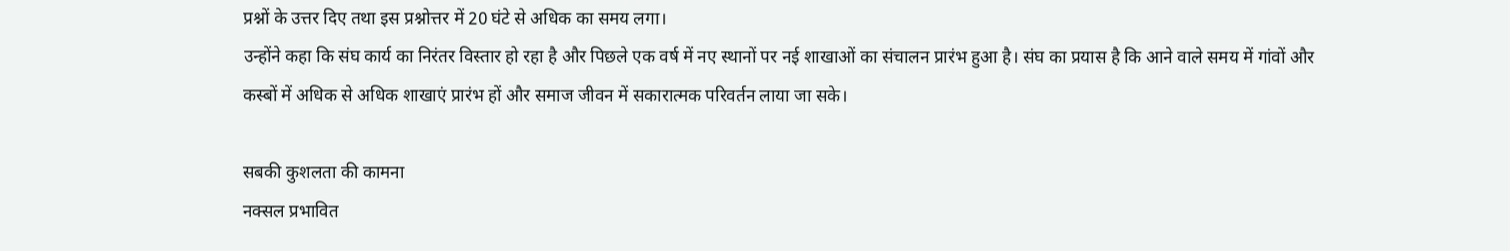प्रश्नों के उत्तर दिए तथा इस प्रश्नोत्तर में 20 घंटे से अधिक का समय लगा।
उन्होंने कहा कि संघ कार्य का निरंतर विस्तार हो रहा है और पिछले एक वर्ष में नए स्थानों पर नई शाखाओं का संचालन प्रारंभ हुआ है। संघ का प्रयास है कि आने वाले समय में गांवों और कस्बों में अधिक से अधिक शाखाएं प्रारंभ हों और समाज जीवन में सकारात्मक परिवर्तन लाया जा सके।

सबकी कुशलता की कामना
नक्सल प्रभावित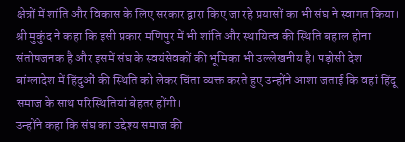क्षेत्रों में शांति और विकास के लिए सरकार द्वारा किए जा रहे प्रयासों का भी संघ ने स्वागत किया। श्री मुकुंद ने कहा कि इसी प्रकार मणिपुर में भी शांति और स्थायित्व की स्थिति बहाल होना संतोषजनक है और इसमें संघ के स्वयंसेवकों की भूमिका भी उल्लेखनीय है। पड़ोसी देश बांग्लादेश में हिंदुओं की स्थिति को लेकर चिंता व्यक्त करते हुए उन्होंने आशा जताई कि वहां हिंदू समाज के साथ परिस्थितियां बेहतर होंगी।
उन्होंने कहा कि संघ का उद्देश्य समाज की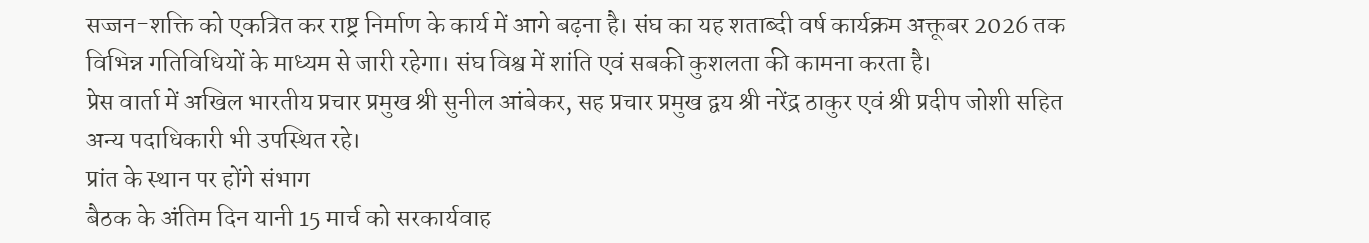सज्जन-शक्ति को एकत्रित कर राष्ट्र निर्माण के कार्य में आगे बढ़ना है। संघ का यह शताब्दी वर्ष कार्यक्रम अक्तूबर 2026 तक विभिन्न गतिविधियों के माध्यम से जारी रहेगा। संघ विश्व में शांति एवं सबकी कुशलता की कामना करता है।
प्रेस वार्ता में अखिल भारतीय प्रचार प्रमुख श्री सुनील आंबेकर, सह प्रचार प्रमुख द्वय श्री नरेंद्र ठाकुर एवं श्री प्रदीप जोशी सहित अन्य पदाधिकारी भी उपस्थित रहे।
प्रांत के स्थान पर होंगे संभाग
बैठक के अंतिम दिन यानी 15 मार्च को सरकार्यवाह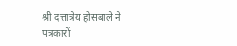श्री दत्तात्रेय होसबाले ने पत्रकारों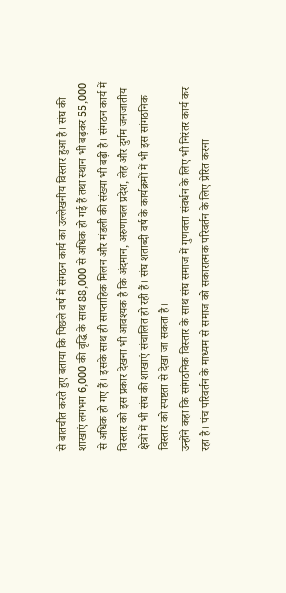से बातचीत करते हुए बताया कि पिछले वर्ष में संगठन कार्य का उल्लेखनीय विस्तार हुआ है। संघ की शाखाएं लगभग 6,000 की वृद्धि के साथ 88,000 से अधिक हो गई हैं तथा स्थान भी बढ़कर 55,000 से अधिक हो गए हैं। इसके साथ ही साप्ताहिक मिलन और मंडली की संख्या भी बढ़ी है। संगठन कार्य में विस्तार को इस प्रकार देखना भी आवश्यक है कि अंदमान, अरुणाचल प्रदेश, लेह और दुर्गम जनजातीय क्षेत्रों में भी संघ की शाखाएं संचालित हो रही हैं। संघ शताब्दी वर्ष के कार्यक्रमों में भी इस सांगठनिक विस्तार को स्पष्टता से देखा जा सकता है।
उन्होंने कहा कि सांगठनिक विस्तार के साथ संघ समाज में गुणवत्ता संवर्धन के लिए भी निरंतर कार्य कर रहा है। पंच परिवर्तन के माध्यम से समाज को सकारात्मक परिवर्तन के लिए प्रेरित करना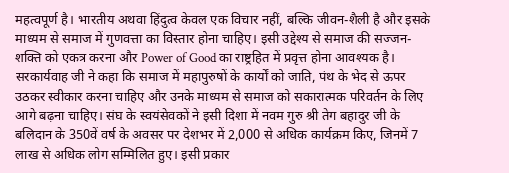महत्वपूर्ण है। भारतीय अथवा हिंदुत्व केवल एक विचार नहीं, बल्कि जीवन-शैली है और इसके माध्यम से समाज में गुणवत्ता का विस्तार होना चाहिए। इसी उद्देश्य से समाज की सज्जन-शक्ति को एकत्र करना और Power of Good का राष्ट्रहित में प्रवृत्त होना आवश्यक है। सरकार्यवाह जी ने कहा कि समाज में महापुरुषों के कार्यों को जाति, पंथ के भेद से ऊपर उठकर स्वीकार करना चाहिए और उनके माध्यम से समाज को सकारात्मक परिवर्तन के लिए आगे बढ़ना चाहिए। संघ के स्वयंसेवकों ने इसी दिशा में नवम गुरु श्री तेग बहादुर जी के बलिदान के 350वें वर्ष के अवसर पर देशभर में 2,000 से अधिक कार्यक्रम किए, जिनमें 7 लाख से अधिक लोग सम्मिलित हुए। इसी प्रकार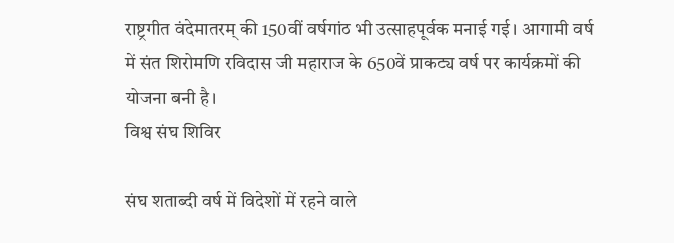राष्ट्रगीत वंदेमातरम् की 150वीं वर्षगांठ भी उत्साहपूर्वक मनाई गई। आगामी वर्ष में संत शिरोमणि रविदास जी महाराज के 650वें प्राकट्य वर्ष पर कार्यक्रमों की योजना बनी है।
विश्व संघ शिविर

संघ शताब्दी वर्ष में विदेशों में रहने वाले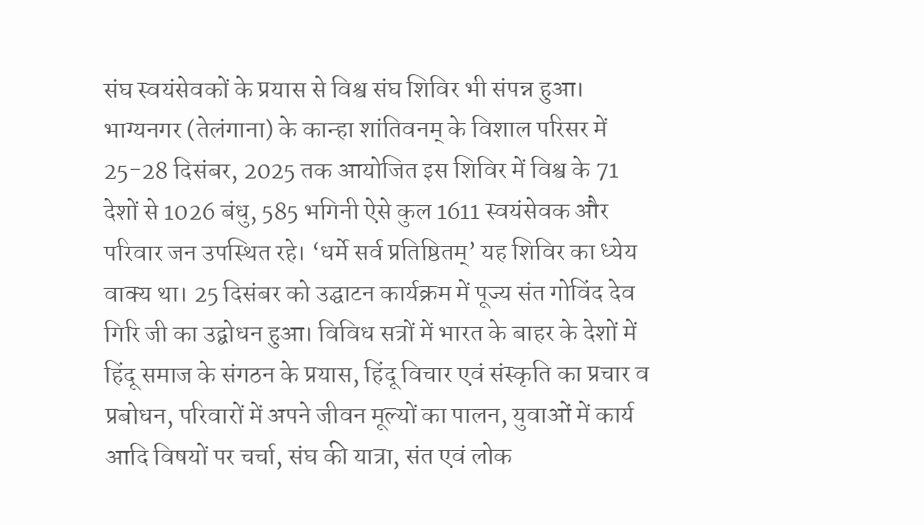संघ स्वयंसेवकों के प्रयास से विश्व संघ शिविर भी संपन्न हुआ। भाग्यनगर (तेलंगाना) के कान्हा शांतिवनम् के विशाल परिसर में 25-28 दिसंबर, 2025 तक आयोजित इस शिविर में विश्व के 71 देशों से 1026 बंधु, 585 भगिनी ऐसे कुल 1611 स्वयंसेवक और परिवार जन उपस्थित रहे। ‘धर्मे सर्व प्रतिष्ठितम्’ यह शिविर का ध्येय वाक्य था। 25 दिसंबर को उद्घाटन कार्यक्रम में पूज्य संत गोविंद देव गिरि जी का उद्बोधन हुआ। विविध सत्रों में भारत के बाहर के देशों में हिंदू समाज के संगठन के प्रयास, हिंदू विचार एवं संस्कृति का प्रचार व प्रबोधन, परिवारों में अपने जीवन मूल्यों का पालन, युवाओं में कार्य आदि विषयों पर चर्चा, संघ की यात्रा, संत एवं लोक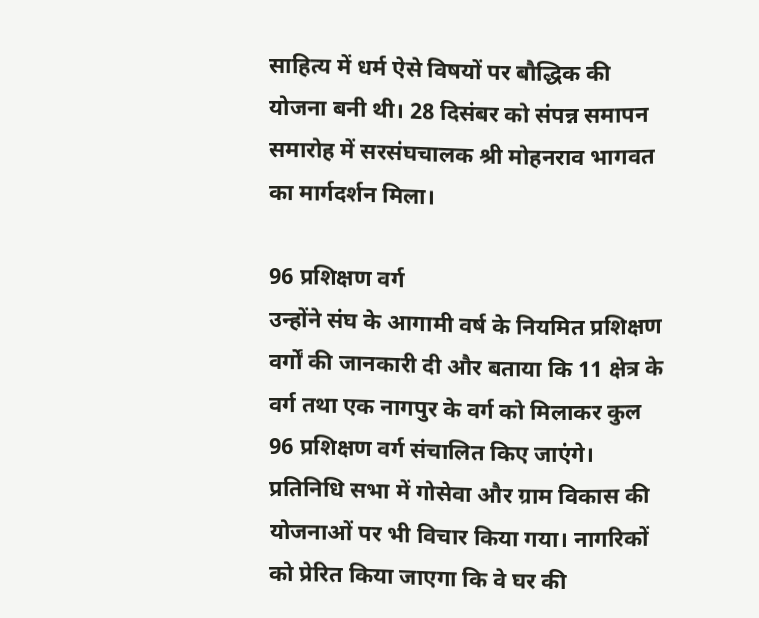साहित्य में धर्म ऐसे विषयों पर बौद्धिक की योजना बनी थी। 28 दिसंबर को संपन्न समापन समारोह में सरसंघचालक श्री मोहनराव भागवत का मार्गदर्शन मिला।

96 प्रशिक्षण वर्ग
उन्होंने संघ के आगामी वर्ष के नियमित प्रशिक्षण वर्गों की जानकारी दी और बताया कि 11 क्षेत्र के वर्ग तथा एक नागपुर के वर्ग को मिलाकर कुल 96 प्रशिक्षण वर्ग संचालित किए जाएंगे। प्रतिनिधि सभा में गोसेवा और ग्राम विकास की योजनाओं पर भी विचार किया गया। नागरिकों को प्रेरित किया जाएगा कि वे घर की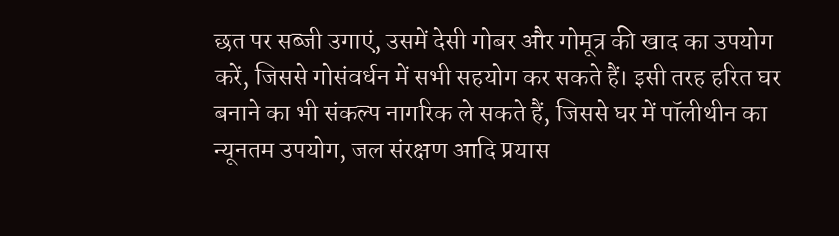छत पर सब्जी उगाएं, उसमें देसी गोबर और गोमूत्र की खाद का उपयोग करें, जिससे गोसंवर्धन में सभी सहयोग कर सकते हैं। इसी तरह हरित घर बनाने का भी संकल्प नागरिक ले सकते हैं, जिससे घर में पॉलीथीन का न्यूनतम उपयोग, जल संरक्षण आदि प्रयास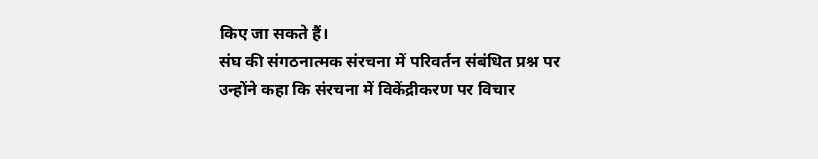किए जा सकते हैं।
संघ की संगठनात्मक संरचना में परिवर्तन संबंधित प्रश्न पर उन्होंने कहा कि संरचना में विकेंद्रीकरण पर विचार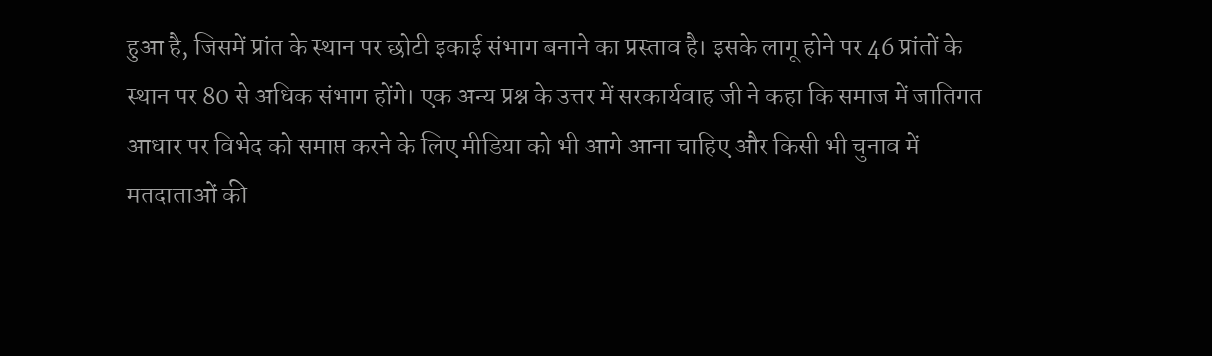हुआ है, जिसमें प्रांत के स्थान पर छोटी इकाई संभाग बनाने का प्रस्ताव है। इसके लागू होने पर 46 प्रांतों के स्थान पर 80 से अधिक संभाग होंगे। एक अन्य प्रश्न के उत्तर में सरकार्यवाह जी ने कहा कि समाज में जातिगत आधार पर विभेद को समाप्त करने के लिए मीडिया को भी आगे आना चाहिए और किसी भी चुनाव में मतदाताओं की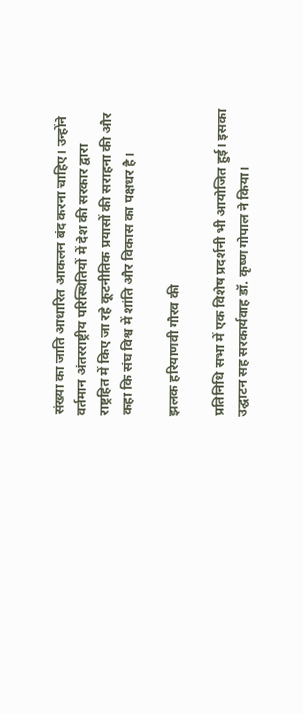संख्या का जाति आधारित आकलन बंद करना चाहिए। उन्होंने वर्तमान अंतरराष्ट्रीय परिस्थितियों में देश की सरकार द्वारा राष्ट्रहित में किए जा रहे कूटनीतिक प्रयासों की सराहना की और कहा कि संघ विश्व में शांति और विकास का पक्षधर है।

झलक हरियाणवी गौरव की

प्रतिनिधि सभा में एक विशेष प्रदर्शनी भी आयोजित हुई। इसका उद्घाटन सह सरकार्यवाह डॉ. कृष्ण गोपाल ने किया।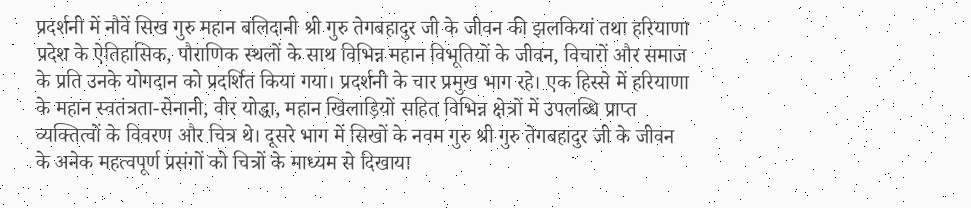प्रदर्शनी में नौवें सिख गुरु महान बलिदानी श्री गुरु तेगबहादुर जी के जीवन की झलकियां तथा हरियाणा प्रदेश के ऐतिहासिक, पौराणिक स्थलों के साथ विभिन्न महान विभूतियों के जीवन, विचारों और समाज के प्रति उनके योगदान को प्रदर्शित किया गया। प्रदर्शनी के चार प्रमुख भाग रहे। एक हिस्से में हरियाणा के महान स्वतंत्रता-सेनानी, वीर योद्धा, महान खिलाड़ियों सहित विभिन्न क्षेत्रों में उपलब्धि प्राप्त व्यक्तित्वों के विवरण और चित्र थे। दूसरे भाग में सिखों के नवम गुरु श्री गुरु तेगबहादुर जी के जीवन के अनेक महत्वपूर्ण प्रसंगों को चित्रों के माध्यम से दिखाया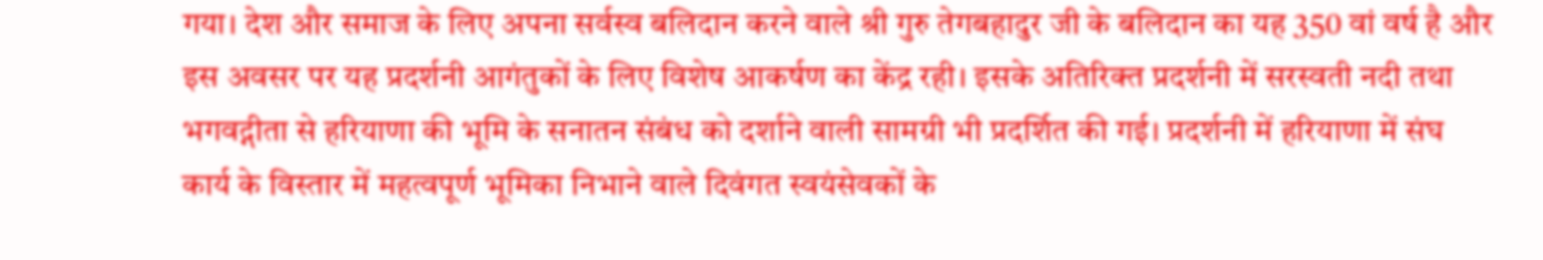गया। देश और समाज के लिए अपना सर्वस्व बलिदान करने वाले श्री गुरु तेगबहादुर जी के बलिदान का यह 350 वां वर्ष है और इस अवसर पर यह प्रदर्शनी आगंतुकों के लिए विशेष आकर्षण का केंद्र रही। इसके अतिरिक्त प्रदर्शनी में सरस्वती नदी तथा भगवद्गीता से हरियाणा की भूमि के सनातन संबंध को दर्शाने वाली सामग्री भी प्रदर्शित की गई। प्रदर्शनी में हरियाणा में संघ कार्य के विस्तार में महत्वपूर्ण भूमिका निभाने वाले दिवंगत स्वयंसेवकों के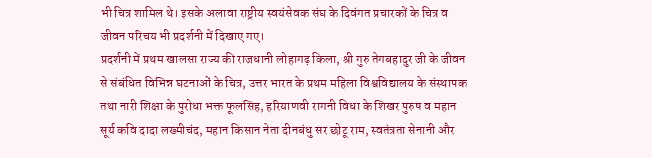भी चित्र शामिल थे। इसके अलावा राष्ट्रीय स्वयंसेवक संघ के दिवंगत प्रचारकों के चित्र व जीवन परिचय भी प्रदर्शनी में दिखाए गए।
प्रदर्शनी में प्रथम खालसा राज्य की राजधानी लोहागढ़ किला, श्री गुरु तेगबहादुर जी के जीवन से संबंधित विभिन्न घटनाओं के चित्र, उत्तर भारत के प्रथम महिला विश्वविद्यालय के संस्थापक तथा नारी शिक्षा के पुरोधा भक्त फूलसिंह, हरियाणवी रागनी विधा के शिखर पुरुष व महान सूर्य कवि दादा लख्मीचंद, महान किसान नेता दीनबंधु सर छोटू राम, स्वतंत्रता सेनानी और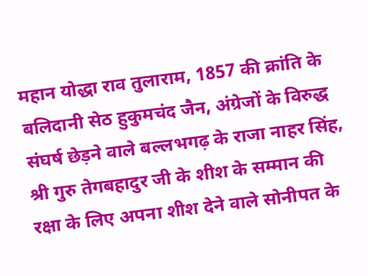महान योद्धा राव तुलाराम, 1857 की क्रांति के बलिदानी सेठ हुकुमचंद जैन, अंग्रेजों के विरुद्ध संघर्ष छेड़ने वाले बल्लभगढ़ के राजा नाहर सिंह, श्री गुरु तेगबहादुर जी के शीश के सम्मान की रक्षा के लिए अपना शीश देने वाले सोनीपत के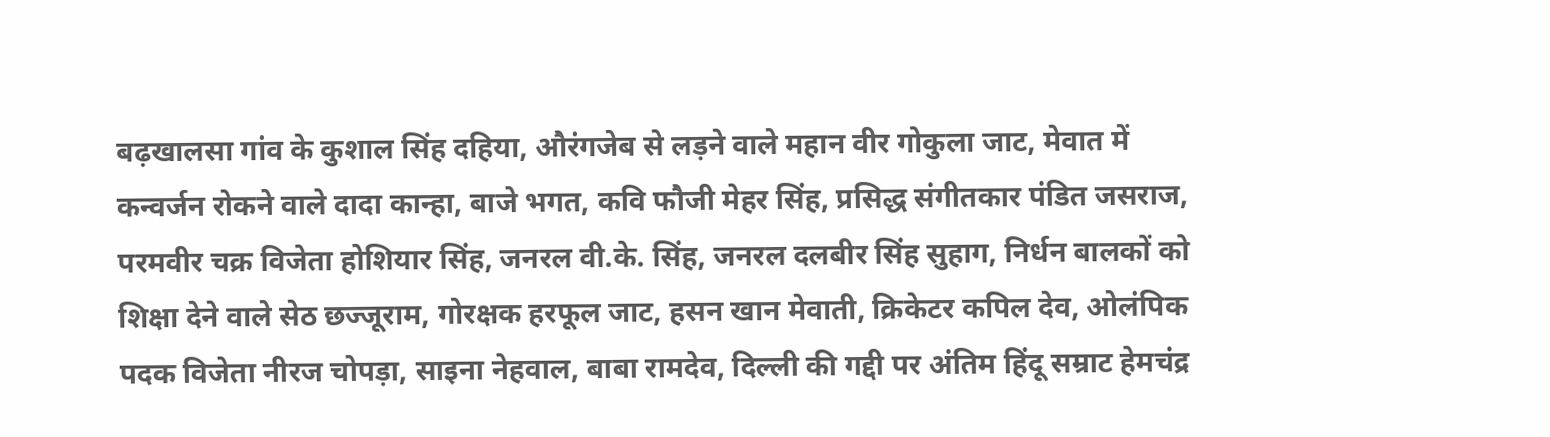बढ़खालसा गांव के कुशाल सिंह दहिया, औरंगजेब से लड़ने वाले महान वीर गोकुला जाट, मेवात में कन्वर्जन रोकने वाले दादा कान्हा, बाजे भगत, कवि फौजी मेहर सिंह, प्रसिद्ध संगीतकार पंडित जसराज, परमवीर चक्र विजेता होशियार सिंह, जनरल वी.के. सिंह, जनरल दलबीर सिंह सुहाग, निर्धन बालकों को शिक्षा देने वाले सेठ छज्जूराम, गोरक्षक हरफूल जाट, हसन खान मेवाती, क्रिकेटर कपिल देव, ओलंपिक पदक विजेता नीरज चोपड़ा, साइना नेहवाल, बाबा रामदेव, दिल्ली की गद्दी पर अंतिम हिंदू सम्राट हेमचंद्र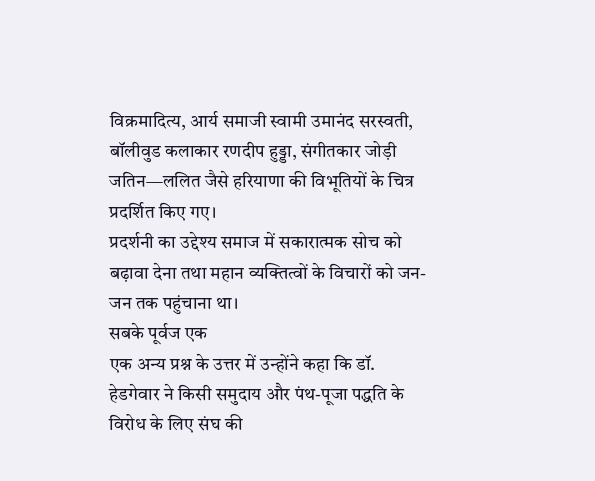विक्रमादित्य, आर्य समाजी स्वामी उमानंद सरस्वती, बॉलीवुड कलाकार रणदीप हुड्डा, संगीतकार जोड़ी जतिन—ललित जैसे हरियाणा की विभूतियों के चित्र प्रदर्शित किए गए।
प्रदर्शनी का उद्देश्य समाज में सकारात्मक सोच को बढ़ावा देना तथा महान व्यक्तित्वों के विचारों को जन-जन तक पहुंचाना था।
सबके पूर्वज एक
एक अन्य प्रश्न के उत्तर में उन्होंने कहा कि डॉ. हेडगेवार ने किसी समुदाय और पंथ-पूजा पद्धति के विरोध के लिए संघ की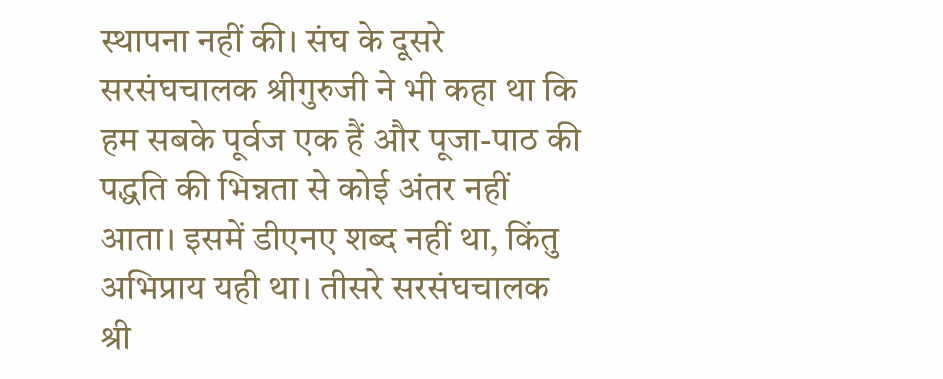स्थापना नहीं की। संघ के दूसरे सरसंघचालक श्रीगुरुजी ने भी कहा था कि हम सबके पूर्वज एक हैं और पूजा-पाठ की पद्धति की भिन्नता से कोई अंतर नहीं आता। इसमें डीएनए शब्द नहीं था, किंतु अभिप्राय यही था। तीसरे सरसंघचालक श्री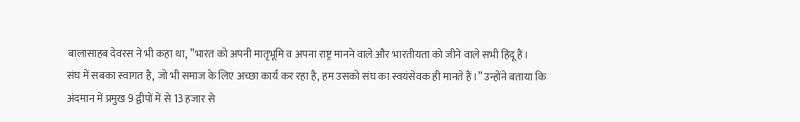बालासाहब देवरस ने भी कहा था, ”भारत को अपनी मातृभूमि व अपना राष्ट्र मानने वाले और भारतीयता को जीने वाले सभी हिंदू हैं।
संघ में सबका स्वागत है, जो भी समाज के लिए अच्छा कार्य कर रहा है, हम उसको संघ का स्वयंसेवक ही मानते हैं।” उन्होंने बताया कि अंदमान में प्रमुख 9 द्वीपों में से 13 हजार से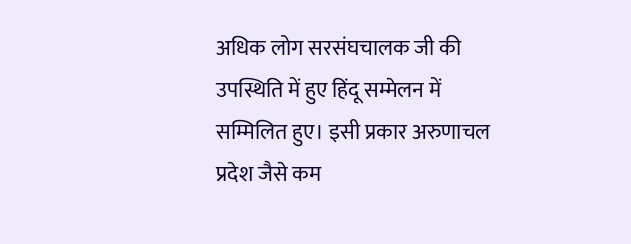अधिक लोग सरसंघचालक जी की उपस्थिति में हुए हिंदू सम्मेलन में सम्मिलित हुए। इसी प्रकार अरुणाचल प्रदेश जैसे कम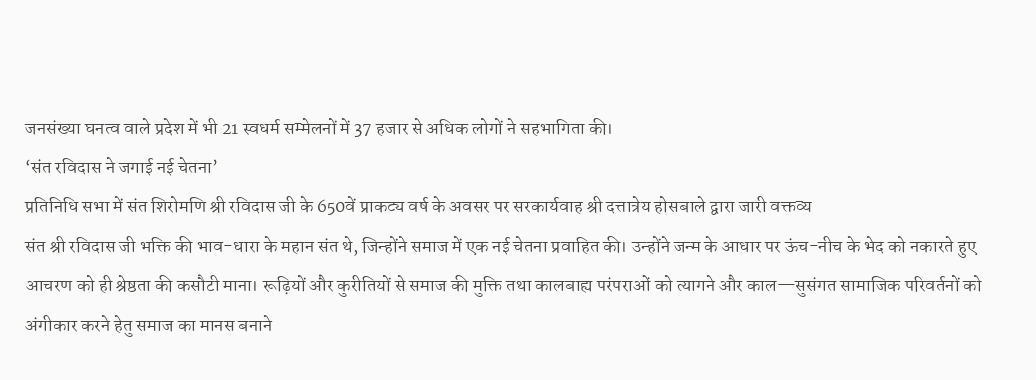जनसंख्या घनत्व वाले प्रदेश में भी 21 स्वधर्म सम्मेलनों में 37 हजार से अधिक लोगों ने सहभागिता की।
‘संत रविदास ने जगाई नई चेतना’
प्रतिनिधि सभा में संत शिरोमणि श्री रविदास जी के 650वें प्राकट्य वर्ष के अवसर पर सरकार्यवाह श्री दत्तात्रेय होसबाले द्वारा जारी वक्तव्य
संत श्री रविदास जी भक्ति की भाव-धारा के महान संत थे, जिन्होंने समाज में एक नई चेतना प्रवाहित की। उन्होंने जन्म के आधार पर ऊंच-नीच के भेद को नकारते हुए आचरण को ही श्रेष्ठता की कसौटी माना। रूढ़ियों और कुरीतियों से समाज की मुक्ति तथा कालबाह्य परंपराओं को त्यागने और काल—सुसंगत सामाजिक परिवर्तनों को अंगीकार करने हेतु समाज का मानस बनाने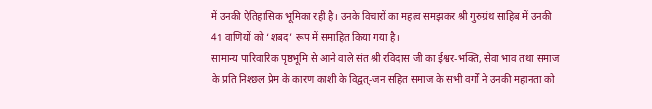में उनकी ऐतिहासिक भूमिका रही है। उनके विचारों का महत्व समझकर श्री गुरुग्रंथ साहिब में उनकी 41 वाणियों को ‘शबद’ रूप में समाहित किया गया है।
सामान्य पारिवारिक पृष्ठभूमि से आने वाले संत श्री रविदास जी का ईश्वर-भक्ति, सेवा भाव तथा समाज के प्रति निश्छल प्रेम के कारण काशी के विद्वत्-जन सहित समाज के सभी वर्गों ने उनकी महानता को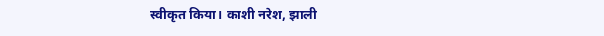स्वीकृत किया। काशी नरेश, झाली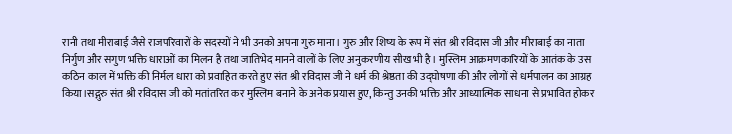रानी तथा मीराबाई जैसे राजपरिवारों के सदस्यों ने भी उनको अपना गुरु माना। गुरु और शिष्य के रूप में संत श्री रविदास जी और मीराबाई का नाता निर्गुण और सगुण भक्ति धाराओं का मिलन है तथा जातिभेद मानने वालों के लिए अनुकरणीय सीख भी है। मुस्लिम आक्रमणकारियों के आतंक के उस कठिन काल में भक्ति की निर्मल धारा को प्रवाहित करते हुए संत श्री रविदास जी ने धर्म की श्रेष्ठता की उद्घोषणा की और लोगों से धर्मपालन का आग्रह किया।सद्गुरु संत श्री रविदास जी को मतांतरित कर मुस्लिम बनाने के अनेक प्रयास हुए, किन्तु उनकी भक्ति और आध्यात्मिक साधना से प्रभावित होकर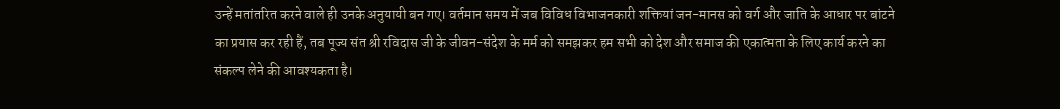उन्हें मतांतरित करने वाले ही उनके अनुयायी बन गए। वर्तमान समय में जब विविध विभाजनकारी शक्तियां जन-मानस को वर्ग और जाति के आधार पर बांटने का प्रयास कर रही हैं, तब पूज्य संत श्री रविदास जी के जीवन-संदेश के मर्म को समझकर हम सभी को देश और समाज की एकात्मता के लिए कार्य करने का संकल्प लेने की आवश्यकता है।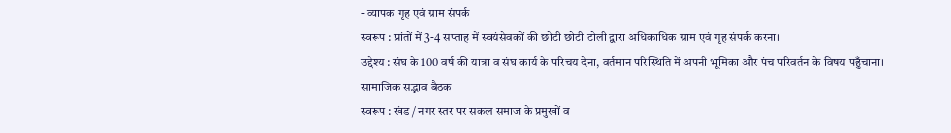- व्यापक गृह एवं ग्राम संपर्क
स्वरूप : प्रांतों में 3-4 सप्ताह में स्वयंसेवकों की छोटी छोटी टोली द्वारा अधिकाधिक ग्राम एवं गृह संपर्क करना।
उद्देश्य : संघ के 100 वर्ष की यात्रा व संघ कार्य के परिचय देना, वर्तमान परिस्थिति में अपनी भूमिका और पंच परिवर्तन के विषय पहुँचाना।
सामाजिक सद्भाव बैठक
स्वरूप : खंड / नगर स्तर पर सकल समाज के प्रमुखों व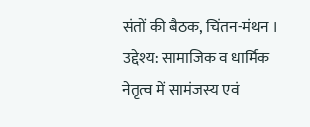संतों की बैठक, चिंतन-मंथन ।
उद्देश्य: सामाजिक व धार्मिक नेतृत्व में सामंजस्य एवं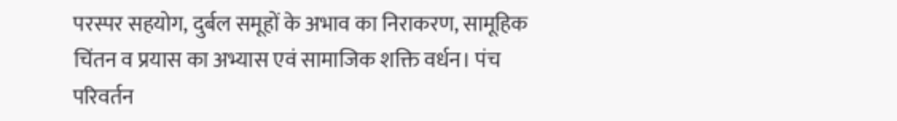परस्पर सहयोग, दुर्बल समूहों के अभाव का निराकरण, सामूहिक चिंतन व प्रयास का अभ्यास एवं सामाजिक शक्ति वर्धन। पंच परिवर्तन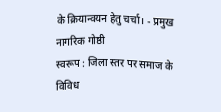के क्रियान्वयन हेतु चर्चा। - प्रमुख नागरिक गोष्ठी
स्वरूप : जिला स्तर पर समाज के विविध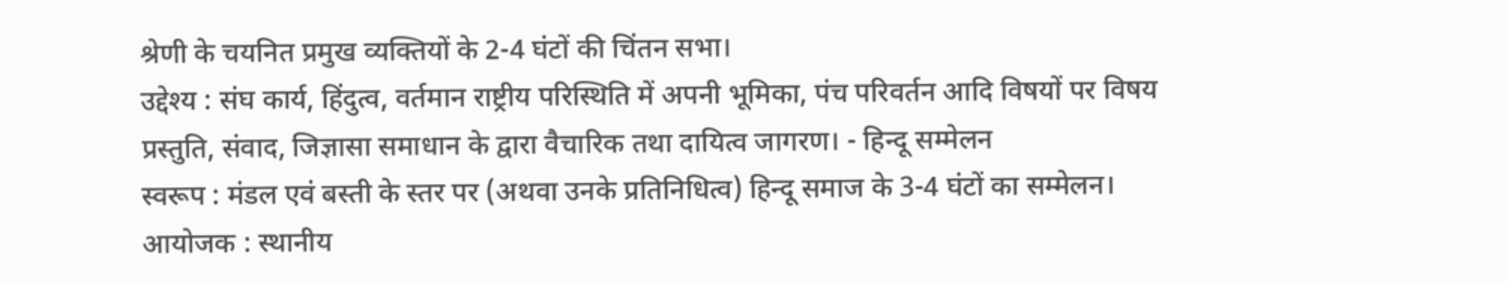श्रेणी के चयनित प्रमुख व्यक्तियों के 2-4 घंटों की चिंतन सभा।
उद्देश्य : संघ कार्य, हिंदुत्व, वर्तमान राष्ट्रीय परिस्थिति में अपनी भूमिका, पंच परिवर्तन आदि विषयों पर विषय प्रस्तुति, संवाद, जिज्ञासा समाधान के द्वारा वैचारिक तथा दायित्व जागरण। - हिन्दू सम्मेलन
स्वरूप : मंडल एवं बस्ती के स्तर पर (अथवा उनके प्रतिनिधित्व) हिन्दू समाज के 3-4 घंटों का सम्मेलन।
आयोजक : स्थानीय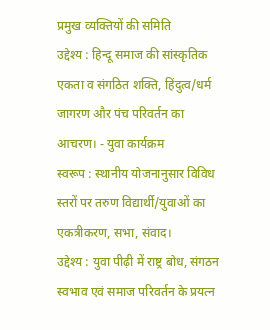प्रमुख व्यक्तियों की समिति
उद्देश्य : हिन्दू समाज की सांस्कृतिक एकता व संगठित शक्ति, हिंदुत्व/धर्म जागरण और पंच परिवर्तन का आचरण। - युवा कार्यक्रम
स्वरूप : स्थानीय योजनानुसार विविध स्तरों पर तरुण विद्यार्थी/युवाओं का एकत्रीकरण, सभा, संवाद।
उद्देश्य : युवा पीढ़ी में राष्ट्र बोध, संगठन स्वभाव एवं समाज परिवर्तन के प्रयत्न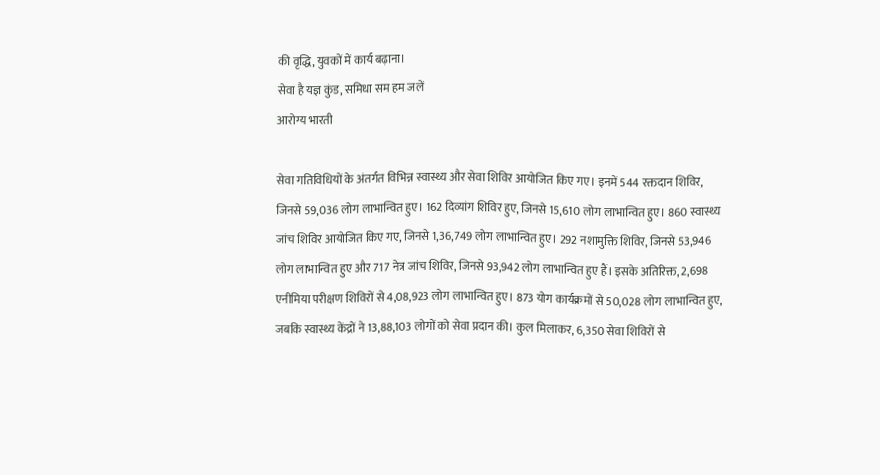की वृद्धि, युवकों में कार्य बढ़ाना।
सेवा है यज्ञ कुंड, समिधा सम हम जलें
आरोग्य भारती

सेवा गतिविधियों के अंतर्गत विभिन्न स्वास्थ्य और सेवा शिविर आयोजित किए गए। इनमें 544 रक्तदान शिविर, जिनसे 59,036 लोग लाभान्वित हुए। 162 दिव्यांग शिविर हुए, जिनसे 15,610 लोग लाभान्वित हुए। 860 स्वास्थ्य जांच शिविर आयोजित किए गए, जिनसे 1,36,749 लोग लाभान्वित हुए। 292 नशामुक्ति शिविर, जिनसे 53,946 लोग लाभान्वित हुए और 717 नेत्र जांच शिविर, जिनसे 93,942 लोग लाभान्वित हुए हैं। इसके अतिरिक्त, 2,698 एनीमिया परीक्षण शिविरों से 4,08,923 लोग लाभान्वित हुए। 873 योग कार्यक्रमों से 50,028 लोग लाभान्वित हुए, जबकि स्वास्थ्य केंद्रों ने 13,88,103 लोगों को सेवा प्रदान की। कुल मिलाकर, 6,350 सेवा शिविरों से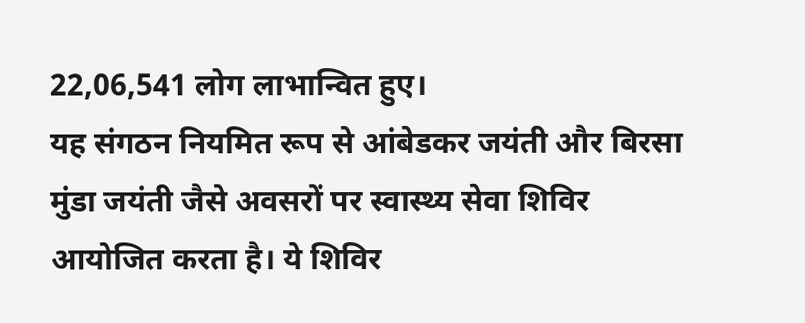22,06,541 लोग लाभान्वित हुए।
यह संगठन नियमित रूप से आंबेडकर जयंती और बिरसा मुंडा जयंती जैसे अवसरों पर स्वास्थ्य सेवा शिविर आयोजित करता है। ये शिविर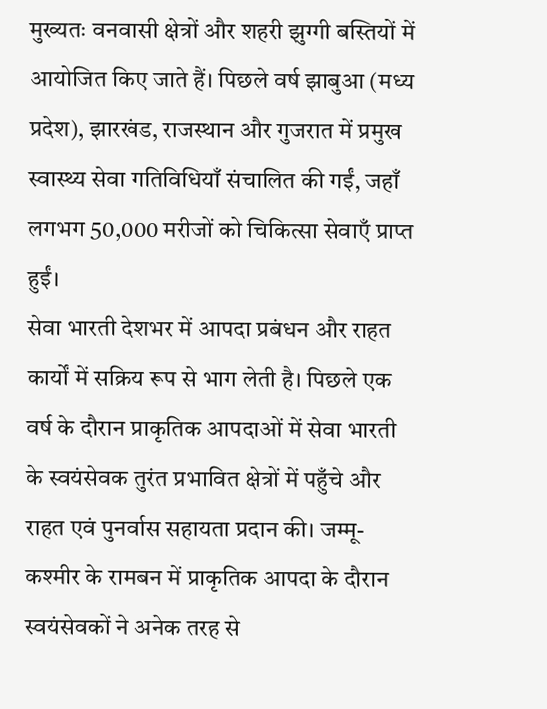मुख्यतः वनवासी क्षेत्रों और शहरी झुग्गी बस्तियों में आयोजित किए जाते हैं। पिछले वर्ष झाबुआ (मध्य प्रदेश), झारखंड, राजस्थान और गुजरात में प्रमुख स्वास्थ्य सेवा गतिविधियाँ संचालित की गईं, जहाँ लगभग 50,000 मरीजों को चिकित्सा सेवाएँ प्राप्त हुईं।
सेवा भारती देशभर में आपदा प्रबंधन और राहत कार्यों में सक्रिय रूप से भाग लेती है। पिछले एक वर्ष के दौरान प्राकृतिक आपदाओं में सेवा भारती के स्वयंसेवक तुरंत प्रभावित क्षेत्रों में पहुँचे और राहत एवं पुनर्वास सहायता प्रदान की। जम्मू-कश्मीर के रामबन में प्राकृतिक आपदा के दौरान स्वयंसेवकों ने अनेक तरह से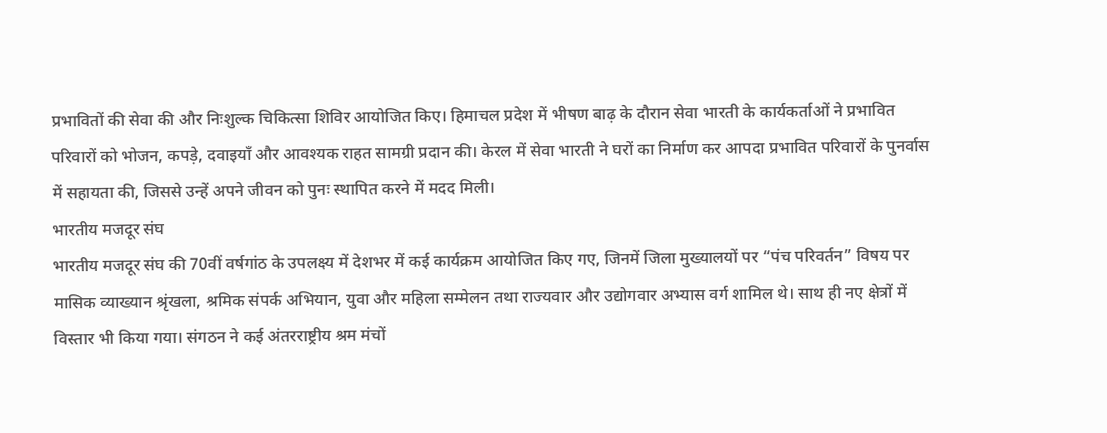प्रभावितों की सेवा की और निःशुल्क चिकित्सा शिविर आयोजित किए। हिमाचल प्रदेश में भीषण बाढ़ के दौरान सेवा भारती के कार्यकर्ताओं ने प्रभावित परिवारों को भोजन, कपड़े, दवाइयाँ और आवश्यक राहत सामग्री प्रदान की। केरल में सेवा भारती ने घरों का निर्माण कर आपदा प्रभावित परिवारों के पुनर्वास में सहायता की, जिससे उन्हें अपने जीवन को पुनः स्थापित करने में मदद मिली।
भारतीय मजदूर संघ
भारतीय मजदूर संघ की 70वीं वर्षगांठ के उपलक्ष्य में देशभर में कई कार्यक्रम आयोजित किए गए, जिनमें जिला मुख्यालयों पर “पंच परिवर्तन” विषय पर मासिक व्याख्यान श्रृंखला, श्रमिक संपर्क अभियान, युवा और महिला सम्मेलन तथा राज्यवार और उद्योगवार अभ्यास वर्ग शामिल थे। साथ ही नए क्षेत्रों में विस्तार भी किया गया। संगठन ने कई अंतरराष्ट्रीय श्रम मंचों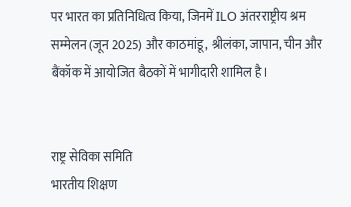पर भारत का प्रतिनिधित्व किया, जिनमें ILO अंतरराष्ट्रीय श्रम सम्मेलन (जून 2025) और काठमांडू, श्रीलंका, जापान, चीन और बैंकॉक में आयोजित बैठकों में भागीदारी शामिल है।


राष्ट्र सेविका समिति
भारतीय शिक्षण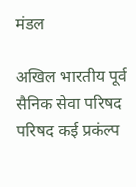मंडल

अखिल भारतीय पूर्व सैनिक सेवा परिषद
परिषद कई प्रकंल्प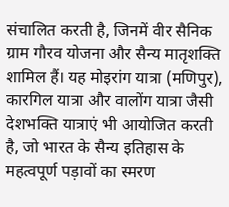संचालित करती है, जिनमें वीर सैनिक ग्राम गौरव योजना और सैन्य मातृशक्ति शामिल हैं। यह मोइरांग यात्रा (मणिपुर), कारगिल यात्रा और वालोंग यात्रा जैसी देशभक्ति यात्राएं भी आयोजित करती है, जो भारत के सैन्य इतिहास के महत्वपूर्ण पड़ावों का स्मरण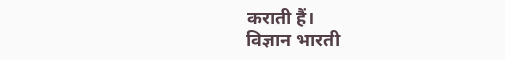कराती हैं।
विज्ञान भारती